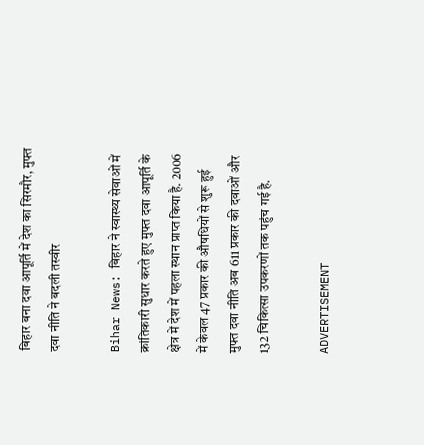बिहार बना दवा आपूर्ति में देश का सिरमौर, मुफ्त दवा नीति ने बदली तस्वीर

Bihar News: बिहार ने स्वास्थ्य सेवाओं में क्रांतिकारी सुधार करते हुए मुफ्त दवा आपूर्ति के क्षेत्र में देश में पहला स्थान प्राप्त किया है. 2006 में केवल 47 प्रकार की औषधियों से शुरू हुई मुफ्त दवा नीति अब 611 प्रकार की दवाओं और 132 चिकित्सा उपकरणों तक पहुंच गई है.

ADVERTISEMENT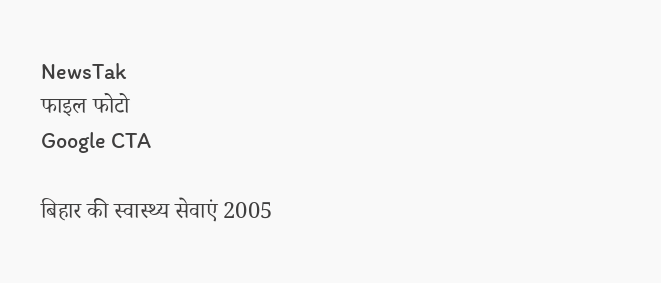NewsTak
फाइल फोटो
Google CTA

बिहार की स्वास्थ्य सेवाएं 2005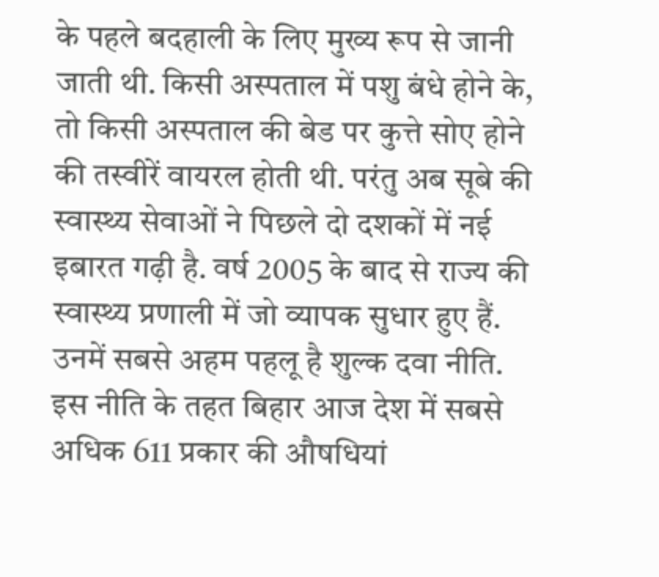के पहले बदहाली के लिए मुख्य रूप से जानी जाती थी. किसी अस्पताल में पशु बंधे होने के, तो किसी अस्पताल की बेड पर कुत्ते सोए होने की तस्वीरें वायरल होती थी. परंतु अब सूबे की स्वास्थ्य सेवाओं ने पिछले दो दशकों में नई इबारत गढ़ी है. वर्ष 2005 के बाद से राज्य की स्वास्थ्य प्रणाली में जो व्यापक सुधार हुए हैं. उनमें सबसे अहम पहलू है शुल्क दवा नीति. इस नीति के तहत बिहार आज देश में सबसे अधिक 611 प्रकार की औषधियां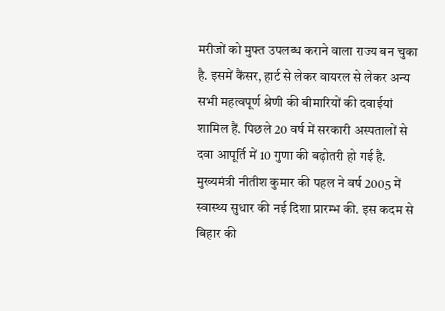मरीजों को मुफ्त उपलब्ध कराने वाला राज्य बन चुका है. इसमें कैंसर, हार्ट से लेकर वायरल से लेकर अन्य सभी महत्वपूर्ण श्रेणी की बीमारियों की दवाईयां शामिल हैं. पिछले 20 वर्ष में सरकारी अस्पतालों से दवा आपूर्ति में 10 गुणा की बढ़ोतरी हो गई है. मुख्यमंत्री नीतीश कुमार की पहल ने वर्ष 2005 में स्वास्थ्य सुधार की नई दिशा प्रारम्भ की. इस कदम से बिहार की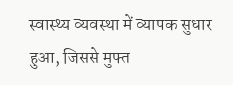स्वास्थ्य व्यवस्था में व्यापक सुधार हुआ, जिससे मुफ्त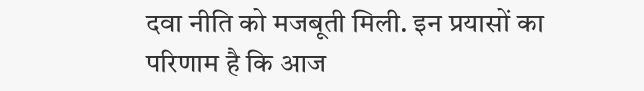दवा नीति को मजबूती मिली. इन प्रयासों का परिणाम है कि आज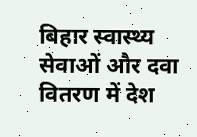बिहार स्वास्थ्य सेवाओं और दवा वितरण में देश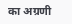का अग्रणी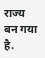राज्य बन गया है.